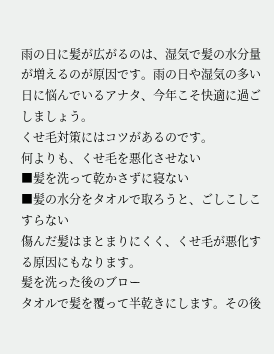雨の日に髪が広がるのは、湿気で髪の水分量が増えるのが原因です。雨の日や湿気の多い日に悩んでいるアナタ、今年こそ快適に過ごしましょう。
くせ毛対策にはコツがあるのです。
何よりも、くせ毛を悪化させない
■髪を洗って乾かさずに寝ない
■髪の水分をタオルで取ろうと、ごしこしこすらない
傷んだ髪はまとまりにくく、くせ毛が悪化する原因にもなります。
髪を洗った後のブロー
タオルで髪を覆って半乾きにします。その後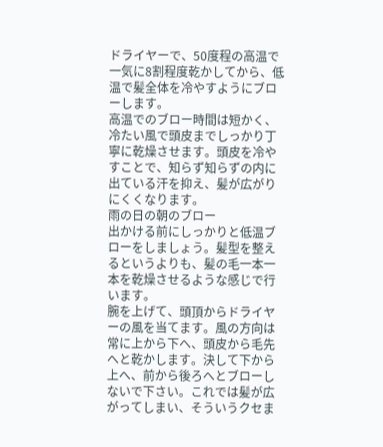ドライヤーで、50度程の高温で一気に8割程度乾かしてから、低温で髪全体を冷やすようにブローします。
高温でのブロー時間は短かく、冷たい風で頭皮までしっかり丁寧に乾燥させます。頭皮を冷やすことで、知らず知らずの内に出ている汗を抑え、髪が広がりにくくなります。
雨の日の朝のブロー
出かける前にしっかりと低温ブローをしましょう。髪型を整えるというよりも、髪の毛一本一本を乾燥させるような感じで行います。
腕を上げて、頭頂からドライヤーの風を当てます。風の方向は常に上から下へ、頭皮から毛先へと乾かします。決して下から上へ、前から後ろへとブローしないで下さい。これでは髪が広がってしまい、そういうクセま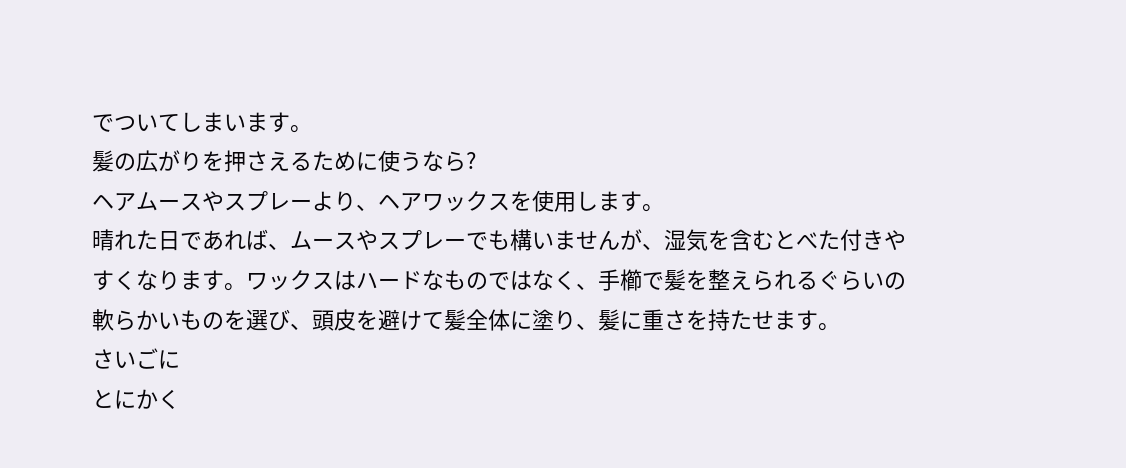でついてしまいます。
髪の広がりを押さえるために使うなら?
ヘアムースやスプレーより、ヘアワックスを使用します。
晴れた日であれば、ムースやスプレーでも構いませんが、湿気を含むとべた付きやすくなります。ワックスはハードなものではなく、手櫛で髪を整えられるぐらいの軟らかいものを選び、頭皮を避けて髪全体に塗り、髪に重さを持たせます。
さいごに
とにかく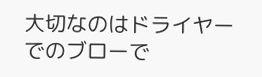大切なのはドライヤーでのブローで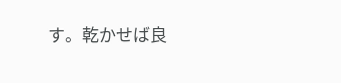す。乾かせば良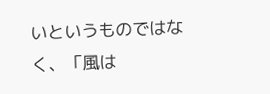いというものではなく、「風は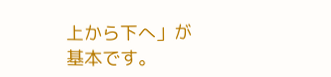上から下へ」が基本です。